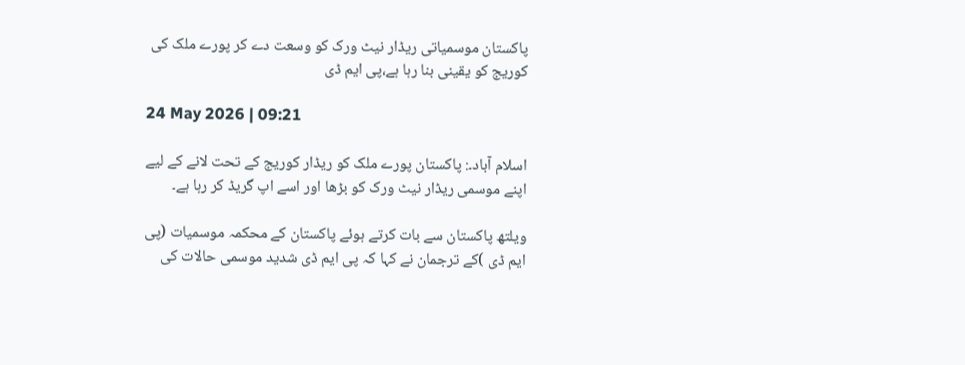پاکستان موسمیاتی ریڈار نیٹ ورک کو وسعت دے کر پورے ملک کی کوریج کو یقینی بنا رہا ہے،پی ایم ڈی

24 May 2026 | 09:21

اسلام آباد۔: پاکستان پورے ملک کو ریڈار کوریج کے تحت لانے کے لیے اپنے موسمی ریڈار نیٹ ورک کو بڑھا اور اسے اپ گریڈ کر رہا ہے۔

ویلتھ پاکستان سے بات کرتے ہوئے پاکستان کے محکمہ موسمیات (پی ایم ڈی )کے ترجمان نے کہا کہ پی ایم ڈی شدید موسمی حالات کی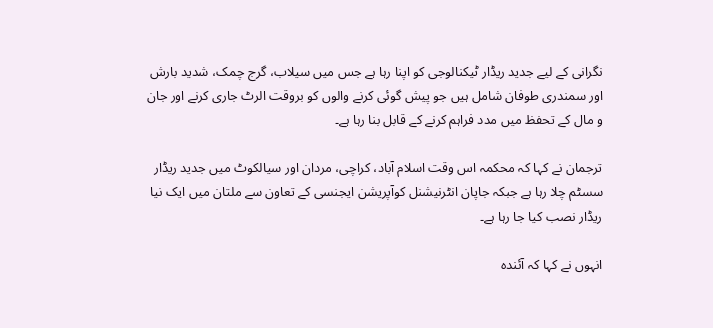نگرانی کے لیے جدید ریڈار ٹیکنالوجی کو اپنا رہا ہے جس میں سیلاب، گرج چمک، شدید بارش اور سمندری طوفان شامل ہیں جو پیش گوئی کرنے والوں کو بروقت الرٹ جاری کرنے اور جان و مال کے تحفظ میں مدد فراہم کرنے کے قابل بنا رہا ہے۔

ترجمان نے کہا کہ محکمہ اس وقت اسلام آباد، کراچی، مردان اور سیالکوٹ میں جدید ریڈار سسٹم چلا رہا ہے جبکہ جاپان انٹرنیشنل کوآپریشن ایجنسی کے تعاون سے ملتان میں ایک نیا ریڈار نصب کیا جا رہا ہے۔

انہوں نے کہا کہ آئندہ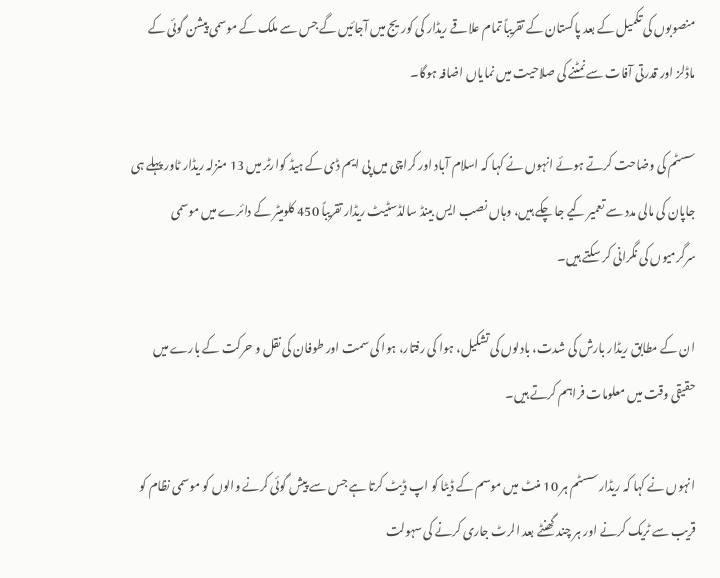منصوبوں کی تکمیل کے بعد پاکستان کے تقریباً تمام علاقے ریڈار کی کوریج میں آجائیں گے جس سے ملک کے موسمی پیشن گوئی کے ماڈلز اور قدرتی آفات سے نمٹنے کی صلاحیت میں نمایاں اضافہ ہوگا۔

سسٹم کی وضاحت کرتے ہوئے انہوں نے کہا کہ اسلام آباد اور کراچی میں پی ایم ڈی کے ہیڈ کوارٹر میں 13 منزلہ ریڈار ٹاور پہلے ہی جاپان کی مالی مدد سے تعمیر کیے جا چکے ہیں، وہاں نصب ایس بینڈ سالڈسٹیٹ ریڈار تقریباً 450 کلومیٹر کے دائرے میں موسمی سرگرمیوں کی نگرانی کر سکتے ہیں۔

ان کے مطابق ریڈار بارش کی شدت، بادلوں کی تشکیل، ہوا کی رفتار، ہوا کی سمت اور طوفان کی نقل و حرکت کے بارے میں حقیقی وقت میں معلومات فراہم کرتے ہیں۔

انہوں نے کہا کہ ریڈار سسٹم ہر 10 منٹ میں موسم کے ڈیٹا کو اپ ڈیٹ کرتا ہے جس سے پیش گوئی کرنے والوں کو موسمی نظام کو قریب سے ٹریک کرنے اور ہر چند گھنٹے بعد الرٹ جاری کرنے کی سہولت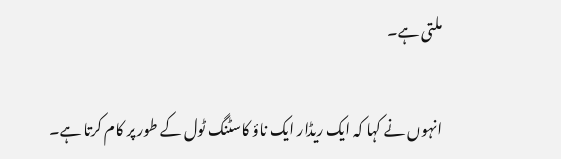ملتی ہے۔

انہوں نے کہا کہ ایک ریڈار ایک ناؤ کاسٹنگ ٹول کے طور پر کام کرتا ہے۔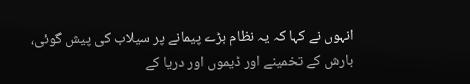انہوں نے کہا کہ یہ نظام بڑے پیمانے پر سیلاب کی پیش گوئی، بارش کے تخمینے اور ڈیموں اور دریا کے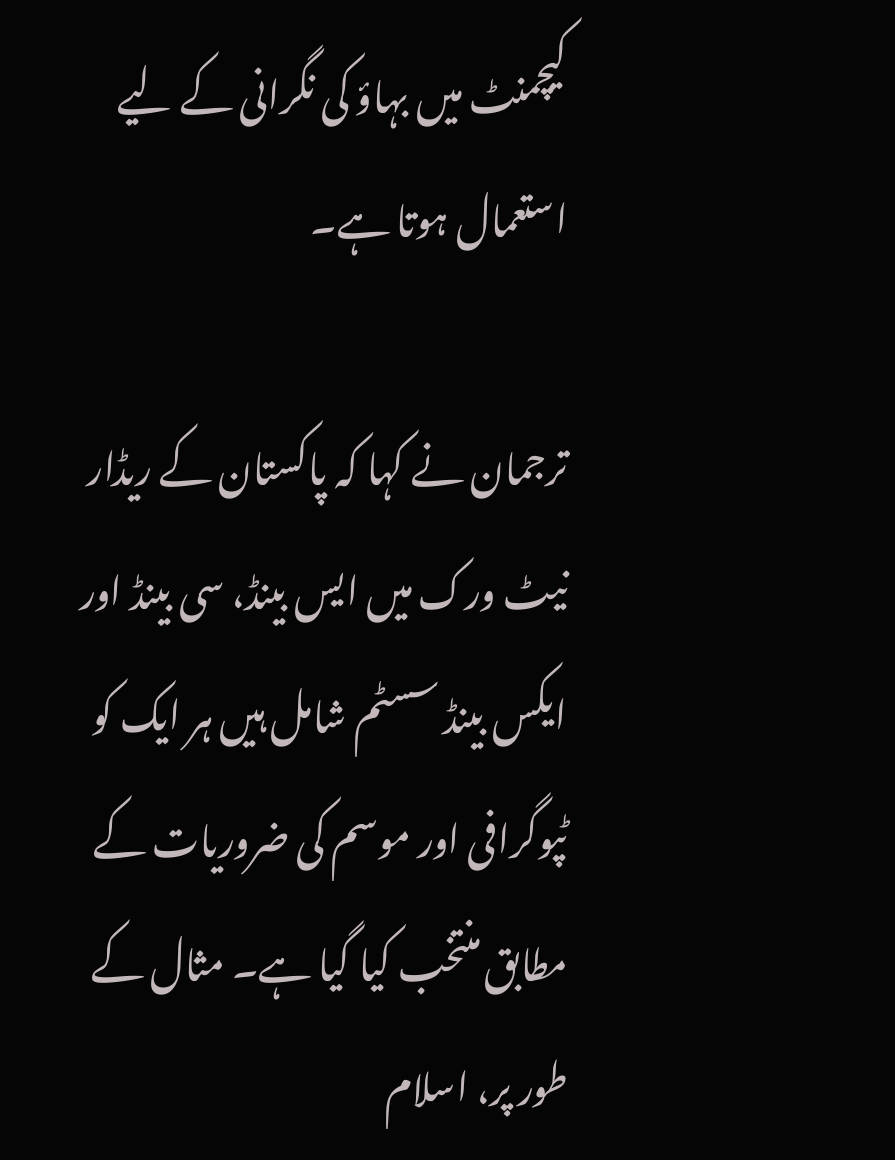کیچمنٹ میں بہاؤ کی نگرانی کے لیے استعمال ہوتا ہے۔

ترجمان نے کہا کہ پاکستان کے ریڈار نیٹ ورک میں ایس بینڈ، سی بینڈ اور ایکس بینڈ سسٹم شامل ہیں ہر ایک کو ٹپوگرافی اور موسم کی ضروریات کے مطابق منتخب کیا گیا ہے۔ مثال کے طور پر، اسلام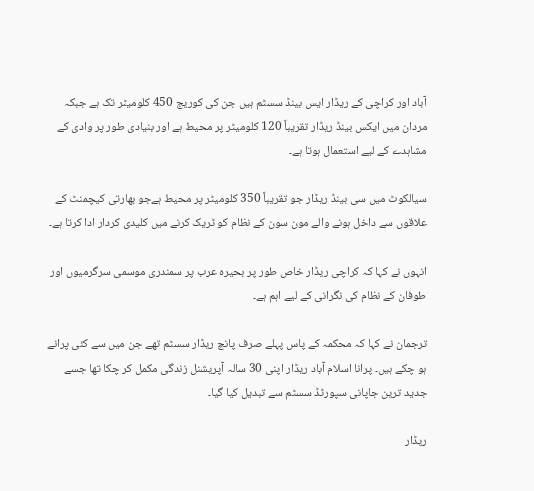آباد اور کراچی کے ریڈار ایس بینڈ سسٹم ہیں جن کی کوریج 450 کلومیٹر تک ہے جبکہ مردان میں ایکس بینڈ ریڈار تقریباً 120 کلومیٹر پر محیط ہے اور بنیادی طور پر وادی کے مشاہدے کے لیے استعمال ہوتا ہے۔

سیالکوٹ میں سی بینڈ ریڈار جو تقریباً 350 کلومیٹر پر محیط ہےجو بھارتی کیچمنٹ کے علاقوں سے داخل ہونے والے مون سون کے نظام کو ٹریک کرنے میں کلیدی کردار ادا کرتا ہے۔

انہوں نے کہا کہ کراچی ریڈار خاص طور پر بحیرہ عرب پر سمندری موسمی سرگرمیوں اور طوفان کے نظام کی نگرانی کے لیے اہم ہے۔

ترجمان نے کہا کہ محکمہ کے پاس پہلے صرف پانچ ریڈار سسٹم تھے جن میں سے کئی پرانے ہو چکے ہیں۔ پرانا اسلام آباد ریڈار اپنی 30 سالہ آپریشنل زندگی مکمل کر چکا تھا جسے جدید ترین جاپانی سپورٹڈ سسٹم سے تبدیل کیا گیا۔

ریڈار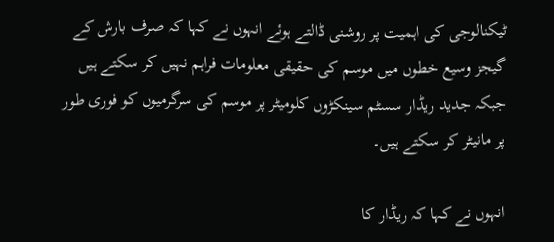ٹیکنالوجی کی اہمیت پر روشنی ڈالتے ہوئے انہوں نے کہا کہ صرف بارش کے گیجز وسیع خطوں میں موسم کی حقیقی معلومات فراہم نہیں کر سکتے ہیں جبکہ جدید ریڈار سسٹم سینکڑوں کلومیٹر پر موسم کی سرگرمیوں کو فوری طور پر مانیٹر کر سکتے ہیں۔

انہوں نے کہا کہ ریڈار کا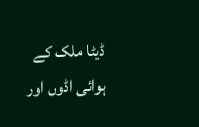ڈیٹا ملک کے ہوائی اڈوں اور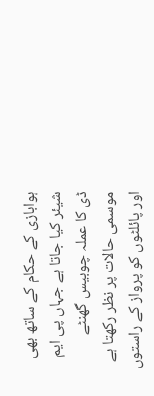ہوابازی کے حکام کے ساتھ بھی شیئر کیا جاتا ہے جہاں پی ایم ڈی کا عملہ چوبیس گھنٹے موسمی حالات پر نظر رکھتا ہے اور پائلٹوں کو پرواز کے راستوں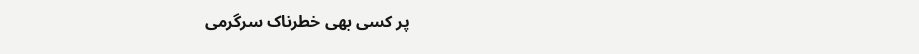پر کسی بھی خطرناک سرگرمی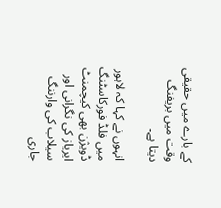کے بارے میں حقیقی وقت میں بریفنگ دیتا ہے۔

انہوں نے کہا کہ لاہور میں فلڈ فورکاسٹنگ ڈویژن بھی کیچمنٹ ایریاز کی نگرانی اور سیلاب کی وارننگ جاری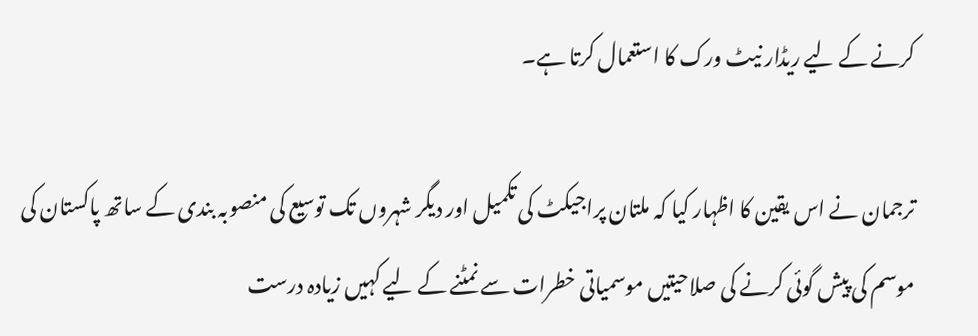کرنے کے لیے ریڈار نیٹ ورک کا استعمال کرتا ہے۔

ترجمان نے اس یقین کا اظہار کیا کہ ملتان پراجیکٹ کی تکمیل اور دیگر شہروں تک توسیع کی منصوبہ بندی کے ساتھ پاکستان کی موسم کی پیش گوئی کرنے کی صلاحیتیں موسمیاتی خطرات سے نمٹنے کے لیے کہیں زیادہ درست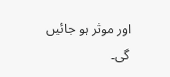اور موثر ہو جائیں گی۔